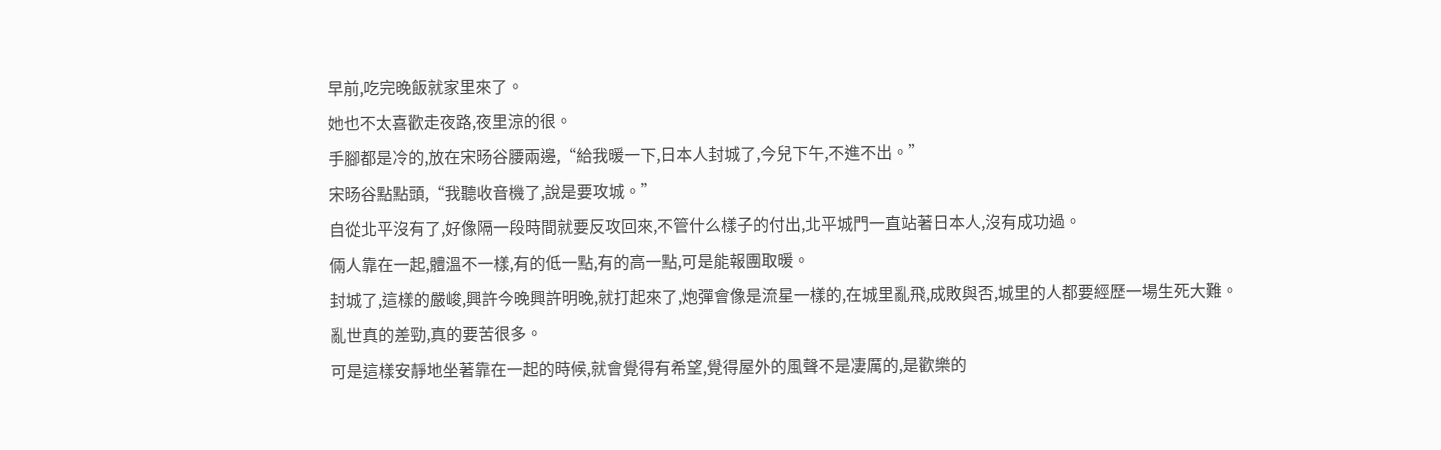早前,吃完晚飯就家里來了。
她也不太喜歡走夜路,夜里涼的很。
手腳都是冷的,放在宋旸谷腰兩邊,“給我暖一下,日本人封城了,今兒下午,不進不出。”
宋旸谷點點頭,“我聽收音機了,說是要攻城。”
自從北平沒有了,好像隔一段時間就要反攻回來,不管什么樣子的付出,北平城門一直站著日本人,沒有成功過。
倆人靠在一起,體溫不一樣,有的低一點,有的高一點,可是能報團取暖。
封城了,這樣的嚴峻,興許今晚興許明晚,就打起來了,炮彈會像是流星一樣的,在城里亂飛,成敗與否,城里的人都要經歷一場生死大難。
亂世真的差勁,真的要苦很多。
可是這樣安靜地坐著靠在一起的時候,就會覺得有希望,覺得屋外的風聲不是凄厲的,是歡樂的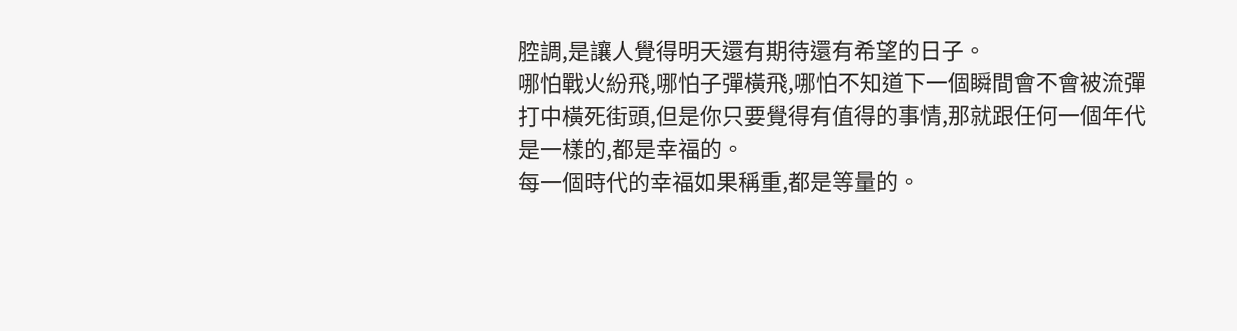腔調,是讓人覺得明天還有期待還有希望的日子。
哪怕戰火紛飛,哪怕子彈橫飛,哪怕不知道下一個瞬間會不會被流彈打中橫死街頭,但是你只要覺得有值得的事情,那就跟任何一個年代是一樣的,都是幸福的。
每一個時代的幸福如果稱重,都是等量的。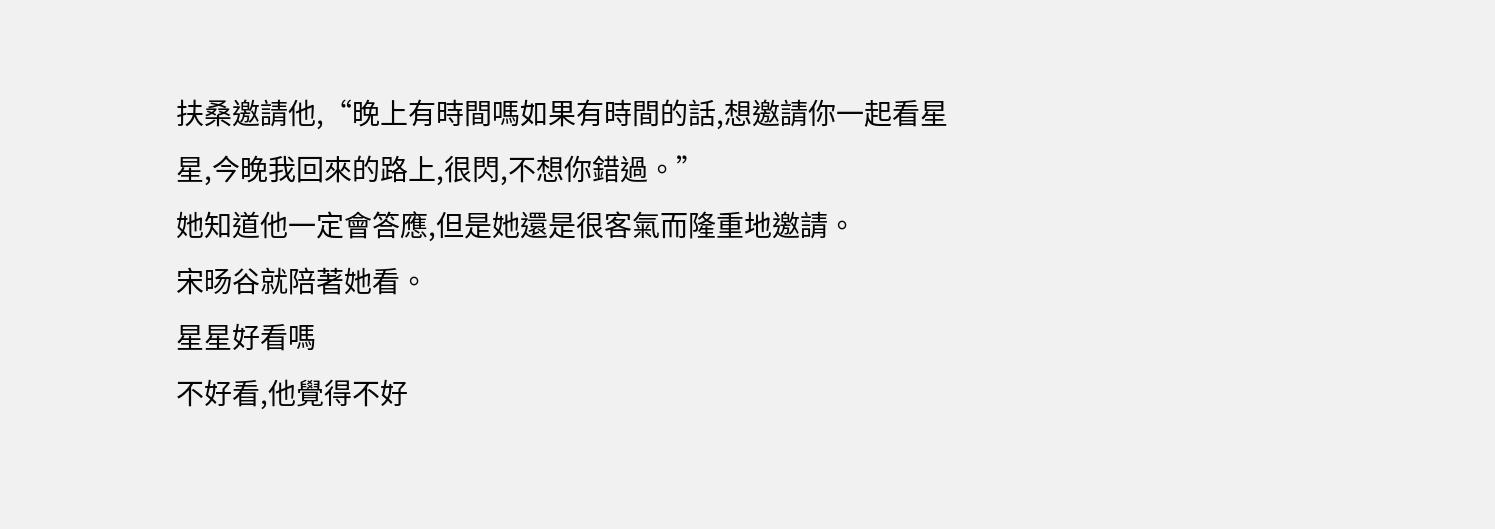扶桑邀請他,“晚上有時間嗎如果有時間的話,想邀請你一起看星星,今晚我回來的路上,很閃,不想你錯過。”
她知道他一定會答應,但是她還是很客氣而隆重地邀請。
宋旸谷就陪著她看。
星星好看嗎
不好看,他覺得不好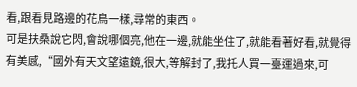看,跟看見路邊的花鳥一樣,尋常的東西。
可是扶桑說它閃,會說哪個亮,他在一邊,就能坐住了,就能看著好看,就覺得有美感,“國外有天文望遠鏡,很大,等解封了,我托人買一臺運過來,可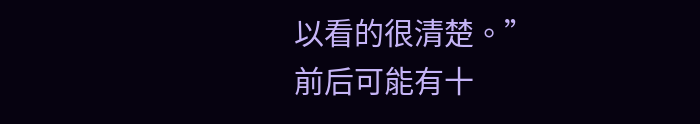以看的很清楚。”
前后可能有十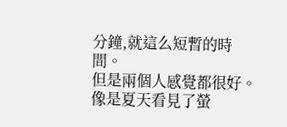分鐘,就這么短暫的時間。
但是兩個人感覺都很好。
像是夏天看見了螢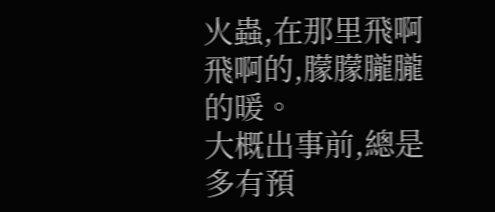火蟲,在那里飛啊飛啊的,朦朦朧朧的暖。
大概出事前,總是多有預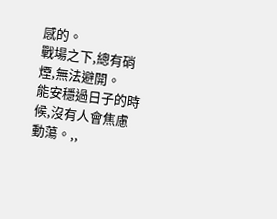感的。
戰場之下,總有硝煙,無法避開。
能安穩過日子的時候,沒有人會焦慮動蕩。,,